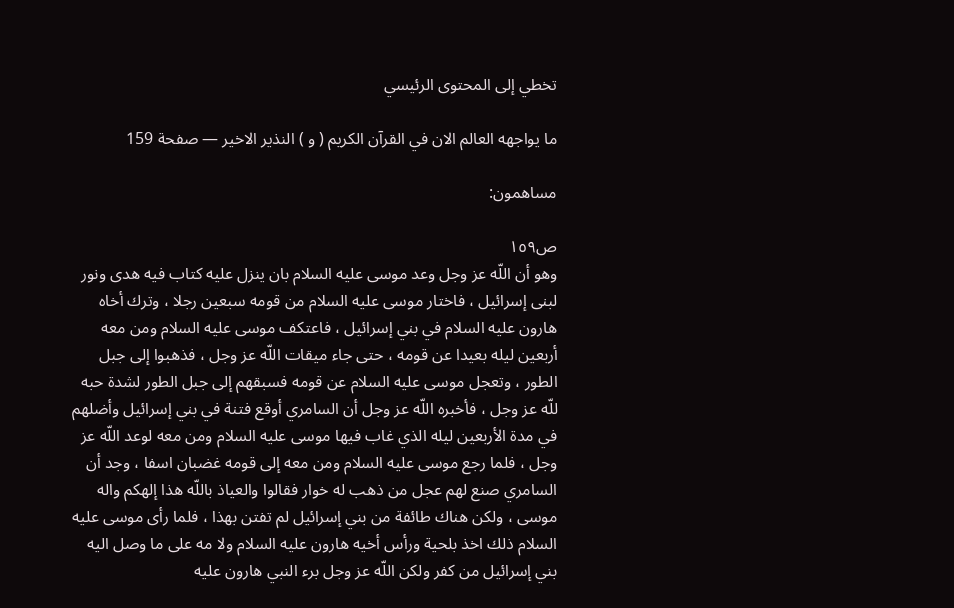تخطي إلى المحتوى الرئيسي

ما يواجهه العالم الان في القرآن الكريم ( و ) النذير الاخير — صفحة 159

مساهمون:

ص١٥٩
وهو أن اللّه عز وجل وعد موسى عليه السلام بان ينزل عليه كتاب فيه هدى ونور لبنى إسرائيل ، فاختار موسى عليه السلام من قومه سبعين رجلا ، وترك أخاه هارون عليه السلام في بني إسرائيل ، فاعتكف موسى عليه السلام ومن معه أربعين ليله بعيدا عن قومه ، حتى جاء ميقات اللّه عز وجل ، فذهبوا إلى جبل الطور ، وتعجل موسى عليه السلام عن قومه فسبقهم إلى جبل الطور لشدة حبه للّه عز وجل ، فأخبره اللّه عز وجل أن السامري أوقع فتنة في بني إسرائيل وأضلهم في مدة الأربعين ليله الذي غاب فيها موسى عليه السلام ومن معه لوعد اللّه عز وجل ، فلما رجع موسى عليه السلام ومن معه إلى قومه غضبان اسفا ، وجد أن السامري صنع لهم عجل من ذهب له خوار فقالوا والعياذ باللّه هذا إلهكم واله موسى ، ولكن هناك طائفة من بني إسرائيل لم تفتن بهذا ، فلما رأى موسى عليه السلام ذلك اخذ بلحية ورأس أخيه هارون عليه السلام ولا مه على ما وصل اليه بني إسرائيل من كفر ولكن اللّه عز وجل برء النبي هارون عليه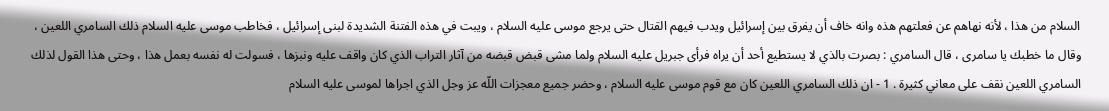السلام من هذا ، لأنه نهاهم عن فعلتهم هذه وانه خاف أن يفرق بين إسرائيل ويدب فيهم القتال حتى يرجع موسى عليه السلام ، ويبت في هذه الفتنة الشديدة لبنى إسرائيل ، فخاطب موسى عليه السلام ذلك السامري اللعين ، وقال ما خطبك يا سامرى ، قال السامري : بصرت بالذي لا يستطيع أحد أن يراه فرأى جبريل عليه السلام ولما مشى قبض قبضه من آثار التراب الذي كان واقف عليه ونبزها ، فسولت له نفسه بعمل هذا ، وحتى هذا القول لذلك السامري اللعين نقف على معاني كثيرة . 1 - ان ذلك السامري اللعين كان مع قوم موسى عليه السلام ، وحضر جميع معجزات اللّه عز وجل الذي اجراها لموسى عليه السلام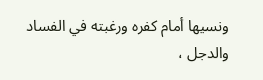ونسيها أمام كفره ورغبته في الفساد والدجل ،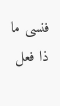فنسى ما ذا فعل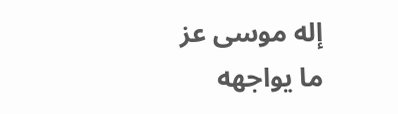إله موسى عز
ما يواجهه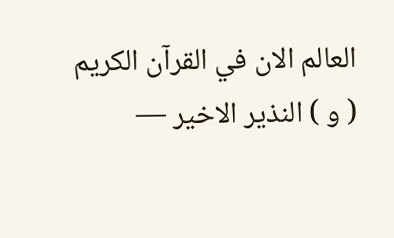العالم الان في القرآن الكريم ( و ) النذير الاخير —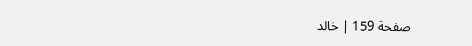صفحة 159 | خالد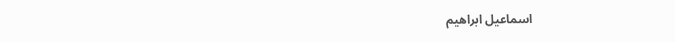اسماعيل ابراهيم